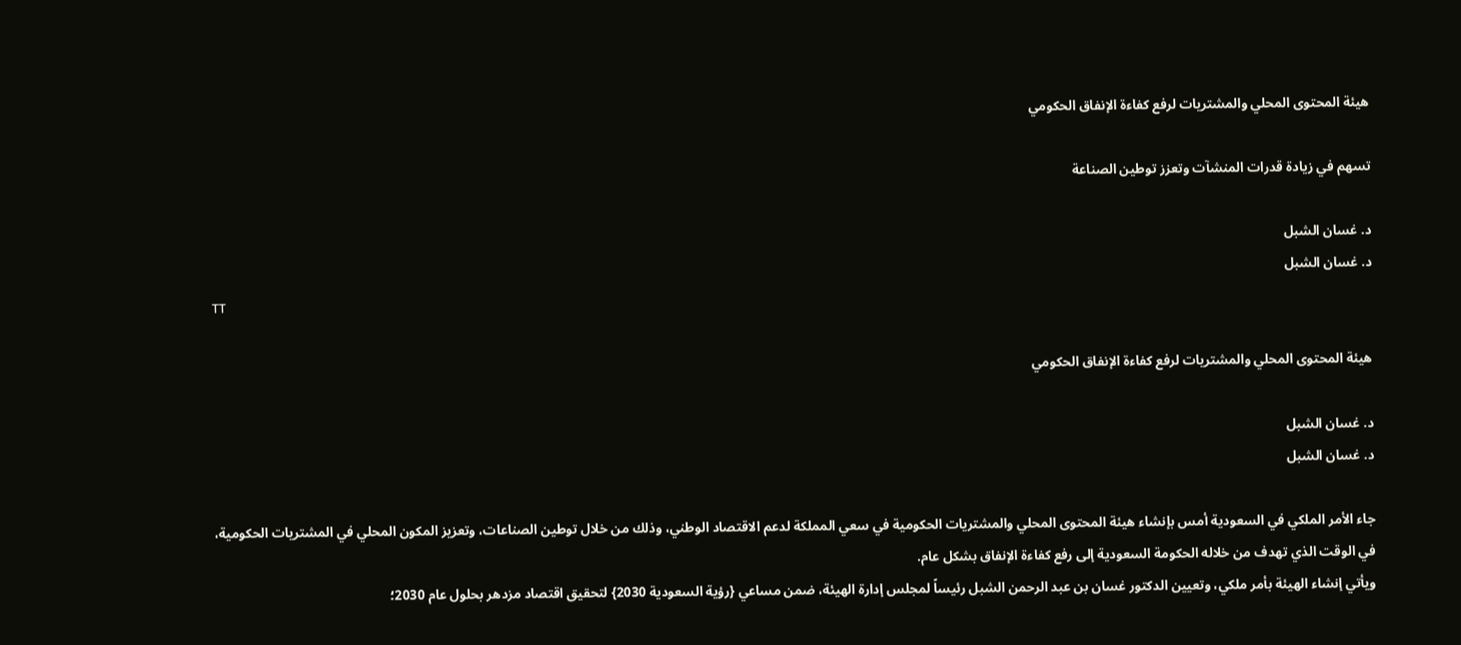هيئة المحتوى المحلي والمشتريات لرفع كفاءة الإنفاق الحكومي

تسهم في زيادة قدرات المنشآت وتعزز توطين الصناعة

د. غسان الشبل
د. غسان الشبل
TT

هيئة المحتوى المحلي والمشتريات لرفع كفاءة الإنفاق الحكومي

د. غسان الشبل
د. غسان الشبل

جاء الأمر الملكي في السعودية أمس بإنشاء هيئة المحتوى المحلي والمشتريات الحكومية في سعي المملكة لدعم الاقتصاد الوطني، وذلك من خلال توطين الصناعات، وتعزيز المكون المحلي في المشتريات الحكومية، في الوقت الذي تهدف من خلاله الحكومة السعودية إلى رفع كفاءة الإنفاق بشكل عام.
ويأتي إنشاء الهيئة بأمر ملكي، وتعيين الدكتور غسان بن عبد الرحمن الشبل رئيساً لمجلس إدارة الهيئة، ضمن مساعي {رؤية السعودية 2030} لتحقيق اقتصاد مزدهر بحلول عام 2030؛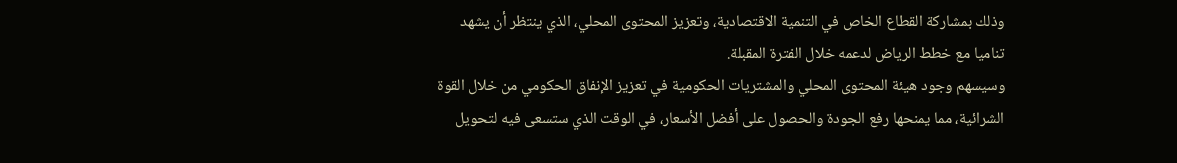وذلك بمشاركة القطاع الخاص في التنمية الاقتصادية، وتعزيز المحتوى المحلي، الذي ينتظر أن يشهد تناميا مع خطط الرياض لدعمه خلال الفترة المقبلة.
وسيسهم وجود هيئة المحتوى المحلي والمشتريات الحكومية في تعزيز الإنفاق الحكومي من خلال القوة الشرائية، مما يمنحها رفع الجودة والحصول على أفضل الأسعار، في الوقت الذي ستسعى فيه لتحويل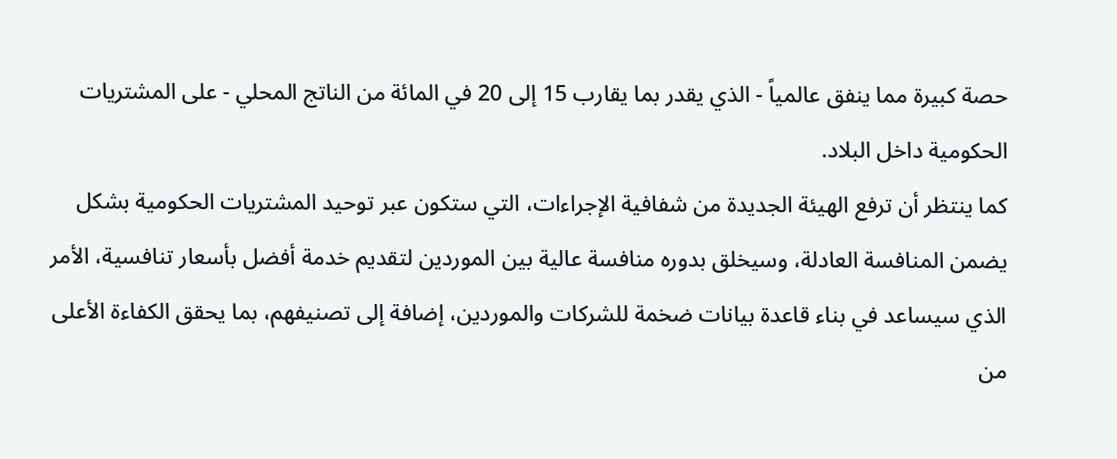حصة كبيرة مما ينفق عالمياً - الذي يقدر بما يقارب 15 إلى 20 في المائة من الناتج المحلي - على المشتريات الحكومية داخل البلاد.
كما ينتظر أن ترفع الهيئة الجديدة من شفافية الإجراءات، التي ستكون عبر توحيد المشتريات الحكومية بشكل يضمن المنافسة العادلة، وسيخلق بدوره منافسة عالية بين الموردين لتقديم خدمة أفضل بأسعار تنافسية، الأمر الذي سيساعد في بناء قاعدة بيانات ضخمة للشركات والموردين، إضافة إلى تصنيفهم، بما يحقق الكفاءة الأعلى من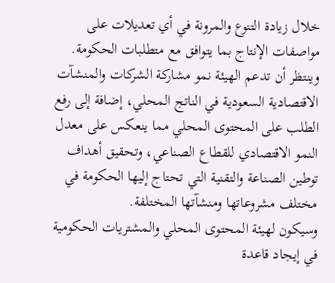خلال زيادة التنوع والمرونة في أي تعديلات على مواصفات الإنتاج بما يتوافق مع متطلبات الحكومة.
وينتظر أن تدعم الهيئة نمو مشاركة الشركات والمنشآت الاقتصادية السعودية في الناتج المحلي، إضافة إلى رفع الطلب على المحتوى المحلي مما ينعكس على معدل النمو الاقتصادي للقطاع الصناعي، وتحقيق أهداف توطين الصناعة والتقنية التي تحتاج إليها الحكومة في مختلف مشروعاتها ومنشآتها المختلفة.
وسيكون لهيئة المحتوى المحلي والمشتريات الحكومية في إيجاد قاعدة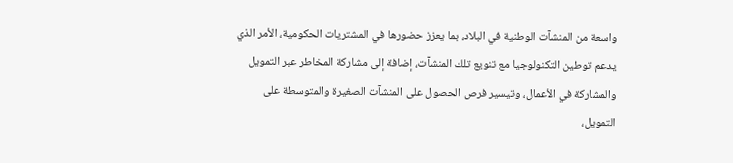واسعة من المنشآت الوطنية في البلاد، بما يعزز حضورها في المشتريات الحكومية، الأمر الذي يدعم توطين التكنولوجيا مع تنويع تلك المنشآت، إضافة إلى مشاركة المخاطر عبر التمويل والمشاركة في الأعمال، وتيسير فرص الحصول على المنشآت الصغيرة والمتوسطة على التمويل،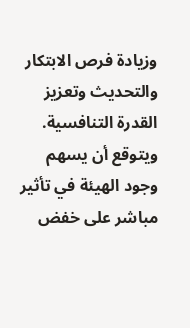وزيادة فرص الابتكار والتحديث وتعزيز القدرة التنافسية.
ويتوقع أن يسهم وجود الهيئة في تأثير مباشر على خفض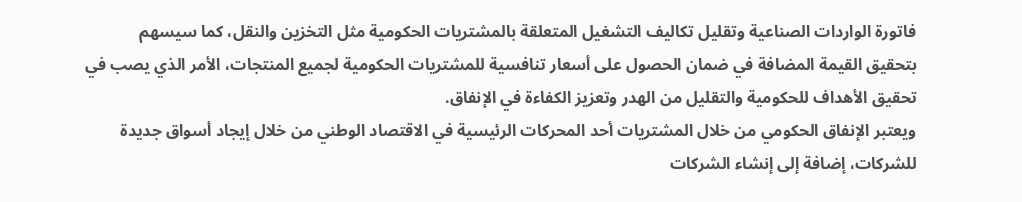فاتورة الواردات الصناعية وتقليل تكاليف التشغيل المتعلقة بالمشتريات الحكومية مثل التخزين والنقل، كما سيسهم بتحقيق القيمة المضافة في ضمان الحصول على أسعار تنافسية للمشتريات الحكومية لجميع المنتجات، الأمر الذي يصب في تحقيق الأهداف للحكومية والتقليل من الهدر وتعزيز الكفاءة في الإنفاق.
ويعتبر الإنفاق الحكومي من خلال المشتريات أحد المحركات الرئيسية في الاقتصاد الوطني من خلال إيجاد أسواق جديدة للشركات، إضافة إلى إنشاء الشركات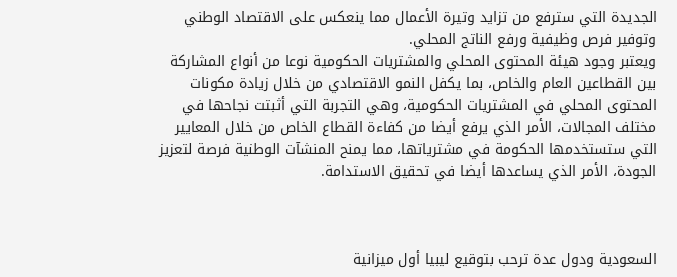الجديدة التي سترفع من تزايد وتيرة الأعمال مما ينعكس على الاقتصاد الوطني وتوفير فرص وظيفية ورفع الناتج المحلي.
ويعتبر وجود هيئة المحتوى المحلي والمشتريات الحكومية نوعا من أنواع المشاركة بين القطاعين العام والخاص، بما يكفل النمو الاقتصادي من خلال زيادة مكونات المحتوى المحلي في المشتريات الحكومية، وهي التجربة التي أثبتت نجاحها في مختلف المجالات، الأمر الذي يرفع أيضا من كفاءة القطاع الخاص من خلال المعايير التي ستستخدمها الحكومة في مشترياتها، مما يمنح المنشآت الوطنية فرصة لتعزيز الجودة، الأمر الذي يساعدها أيضا في تحقيق الاستدامة.



السعودية ودول عدة ترحب بتوقيع ليبيا أول ميزانية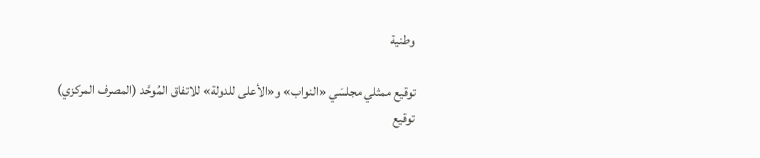وطنية

توقيع ممثلي مجلسَي «النواب» و«الأعلى للدولة» للاتفاق المُوحَّد (المصرف المركزي)
توقيع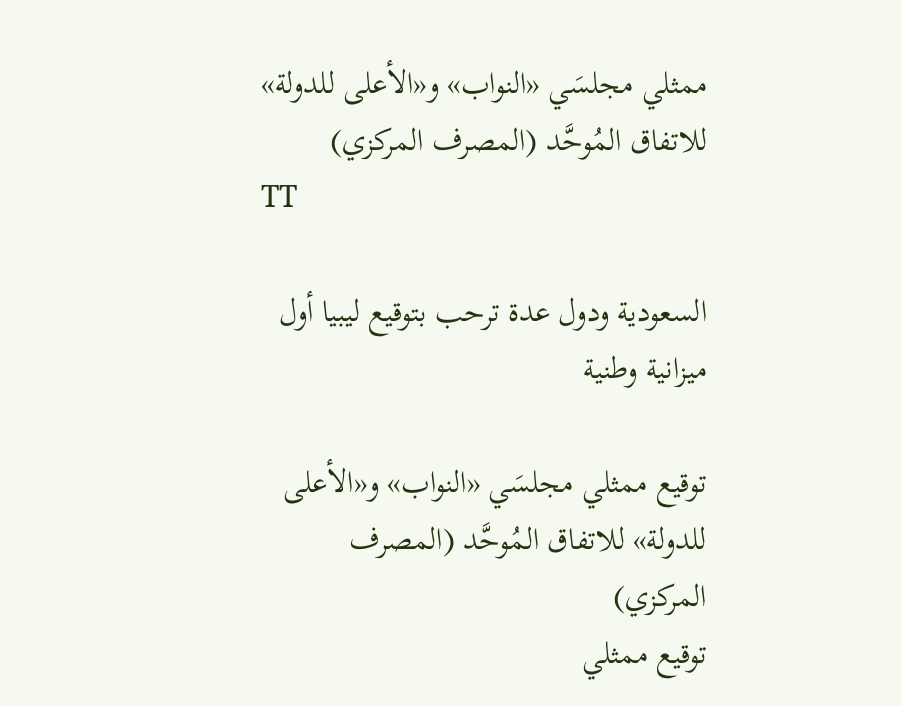ممثلي مجلسَي «النواب» و«الأعلى للدولة» للاتفاق المُوحَّد (المصرف المركزي)
TT

السعودية ودول عدة ترحب بتوقيع ليبيا أول ميزانية وطنية

توقيع ممثلي مجلسَي «النواب» و«الأعلى للدولة» للاتفاق المُوحَّد (المصرف المركزي)
توقيع ممثلي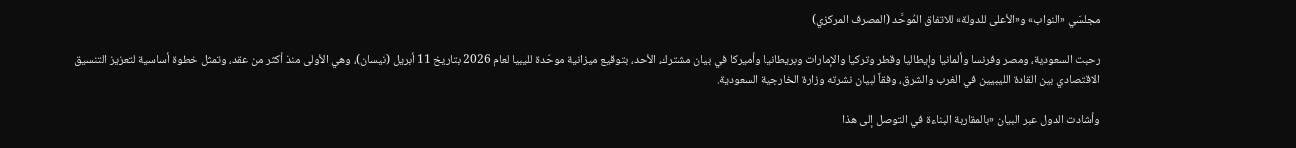مجلسَي «النواب» و«الأعلى للدولة» للاتفاق المُوحَّد (المصرف المركزي)

رحبت السعودية، ومصر وفرنسا وألمانيا وإيطاليا وقطر وتركيا والإمارات وبريطانيا وأميركا في بيان مشترك، الأحد، بتوقيع ميزانية موحّدة لليبيا لعام 2026 بتاريخ 11 أبريل (نيسان)، وهي الأولى منذ أكثر من عقد، وتمثل خطوة أساسية لتعزيز التنسيق الاقتصادي بين القادة الليبيين في الغرب والشرق، وفقاً لبيان نشرته وزارة الخارجية السعودية.

وأشادت الدول عبر البيان «بالمقاربة البناءة في التوصل إلى هذا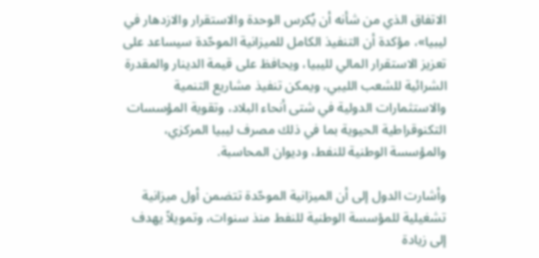الاتفاق الذي من شأنه أن يُكرس الوحدة والاستقرار والازدهار في ليبيا»، مؤكدة أن التنفيذ الكامل للميزانية الموحّدة سيساعد على تعزيز الاستقرار المالي لليبيا، ويحافظ على قيمة الدينار والمقدرة الشرائية للشعب الليبي، ويمكن تنفيذ مشاريع التنمية والاستثمارات الدولية في شتى أنحاء البلاد، وتقوية المؤسسات التكنوقراطية الحيوية بما في ذلك مصرف ليبيا المركزي، والمؤسسة الوطنية للنفط، وديوان المحاسبة.

وأشارت الدول إلى أن الميزانية الموحّدة تتضمن أول ميزانية تشغيلية للمؤسسة الوطنية للنفط منذ سنوات، وتمويلاً يهدف إلى زيادة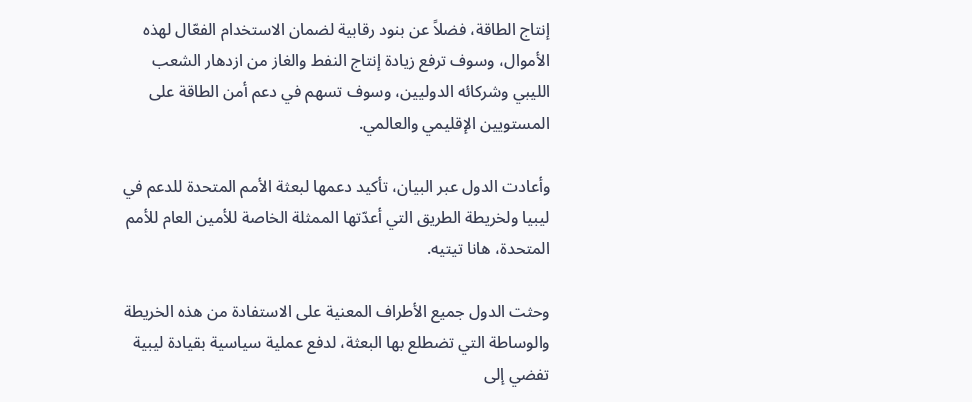إنتاج الطاقة، فضلاً عن بنود رقابية لضمان الاستخدام الفعّال لهذه الأموال، وسوف ترفع زيادة إنتاج النفط والغاز من ازدهار الشعب الليبي وشركائه الدوليين، وسوف تسهم في دعم أمن الطاقة على المستويين الإقليمي والعالمي.

وأعادت الدول عبر البيان، تأكيد دعمها لبعثة الأمم المتحدة للدعم في ليبيا ولخريطة الطريق التي أعدّتها الممثلة الخاصة للأمين العام للأمم المتحدة، هانا تيتيه.

وحثت الدول جميع الأطراف المعنية على الاستفادة من هذه الخريطة والوساطة التي تضطلع بها البعثة، لدفع عملية سياسية بقيادة ليبية تفضي إلى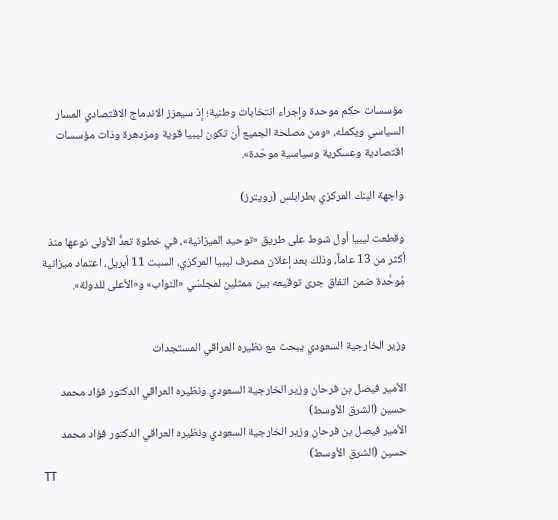مؤسسات حكم موحدة وإجراء انتخابات وطنية؛ إذ سيعزز الاندماج الاقتصادي المسار السياسي ويكمله، «ومن مصلحة الجميع أن تكون ليبيا قوية ومزدهرة وذات مؤسسات اقتصادية وعسكرية وسياسية موحّدة».

واجهة البنك المركزي بطرابلس (رويترز)

وقطعت ليبيا أول شوط على طريق «توحيد الميزانية»، في خطوة تعدُّ الأولى نوعها منذ أكثر من 13 عاماً، وذلك بعد إعلان مصرف ليبيا المركزي، السبت 11 أبريل، اعتماد ميزانية مُوحَّدة ضمن اتفاق جرى توقيعه بين ممثلين لمجلسَي «النواب» و«الأعلى للدولة».


وزير الخارجية السعودي يبحث مع نظيره العراقي المستجدات

الأمير فيصل بن فرحان وزير الخارجية السعودي ونظيره العراقي الدكتور فؤاد محمد حسين (الشرق الأوسط)
الأمير فيصل بن فرحان وزير الخارجية السعودي ونظيره العراقي الدكتور فؤاد محمد حسين (الشرق الأوسط)
TT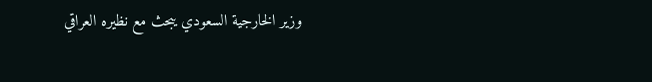وزير الخارجية السعودي يبحث مع نظيره العراقي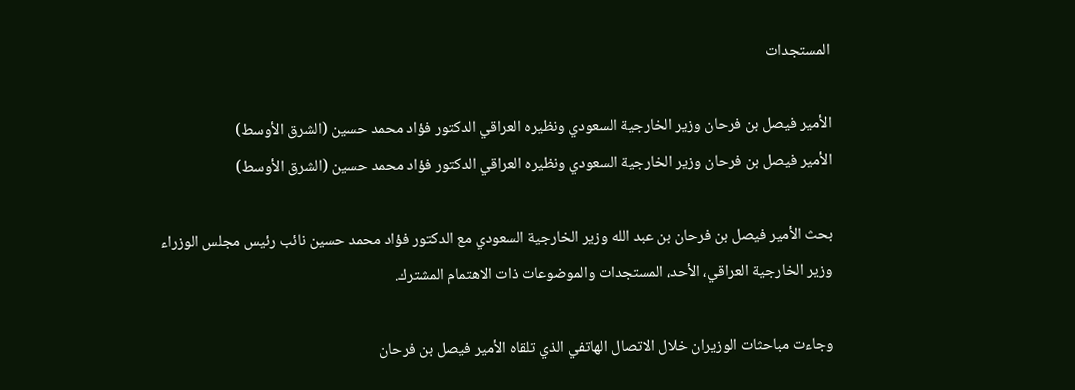المستجدات

الأمير فيصل بن فرحان وزير الخارجية السعودي ونظيره العراقي الدكتور فؤاد محمد حسين (الشرق الأوسط)
الأمير فيصل بن فرحان وزير الخارجية السعودي ونظيره العراقي الدكتور فؤاد محمد حسين (الشرق الأوسط)

بحث الأمير فيصل بن فرحان بن عبد الله وزير الخارجية السعودي مع الدكتور فؤاد محمد حسين نائب رئيس مجلس الوزراء وزير الخارجية العراقي، الأحد، المستجدات والموضوعات ذات الاهتمام المشترك.

وجاءت مباحثات الوزيران خلال الاتصال الهاتفي الذي تلقاه الأمير فيصل بن فرحان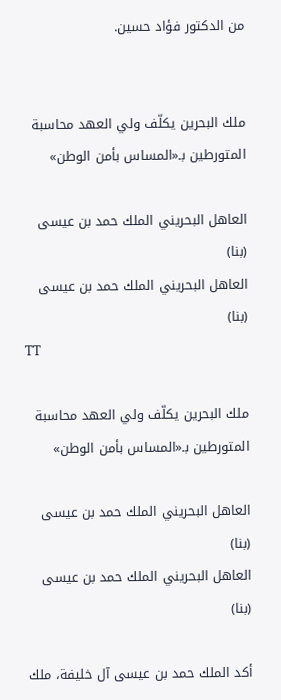من الدكتور فؤاد حسين.


ملك البحرين يكلّف ولي العهد محاسبة المتورطين بـ«المساس بأمن الوطن»

العاهل البحريني الملك حمد بن عيسى (بنا)
العاهل البحريني الملك حمد بن عيسى (بنا)
TT

ملك البحرين يكلّف ولي العهد محاسبة المتورطين بـ«المساس بأمن الوطن»

العاهل البحريني الملك حمد بن عيسى (بنا)
العاهل البحريني الملك حمد بن عيسى (بنا)

أكد الملك حمد بن عيسى آل خليفة، ملك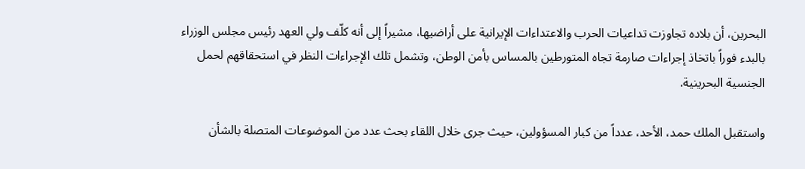البحرين، أن بلاده تجاوزت تداعيات الحرب والاعتداءات الإيرانية على أراضيها، مشيراً إلى أنه كلّف ولي العهد رئيس مجلس الوزراء بالبدء فوراً باتخاذ إجراءات صارمة تجاه المتورطين بالمساس بأمن الوطن، وتشمل تلك الإجراءات النظر في استحقاقهم لحمل الجنسية البحرينية.

واستقبل الملك حمد، الأحد، عدداً من كبار المسؤولين، حيث جرى خلال اللقاء بحث عدد من الموضوعات المتصلة بالشأن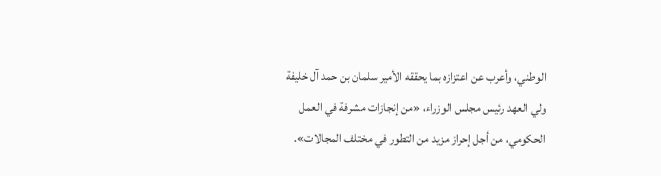الوطني، وأعرب عن اعتزازه بما يحققه الأمير سلمان بن حمد آل خليفة ولي العهد رئيس مجلس الوزراء، «من إنجازات مشرفة في العمل الحكومي، من أجل إحراز مزيد من التطور في مختلف المجالات».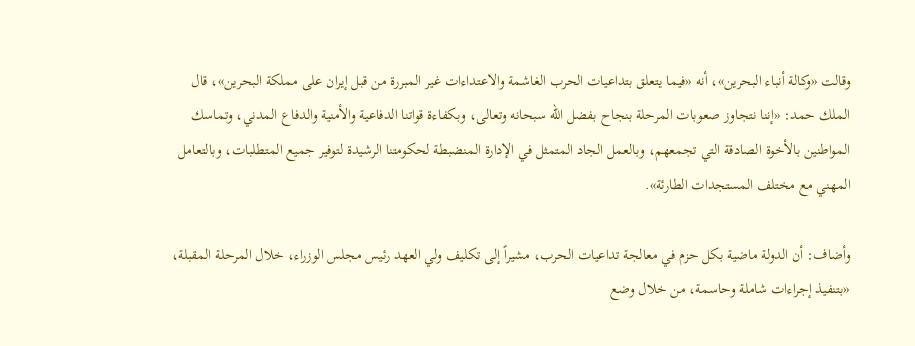وقالت «وكالة أنباء البحرين»، أنه «فيما يتعلق بتداعيات الحرب الغاشمة والاعتداءات غير المبررة من قبل إيران على مملكة البحرين»، قال الملك حمد: «إننا نتجاوز صعوبات المرحلة بنجاح بفضل الله سبحانه وتعالى، وبكفاءة قواتنا الدفاعية والأمنية والدفاع المدني، وتماسك المواطنين بالأخوة الصادقة التي تجمعهم، وبالعمل الجاد المتمثل في الإدارة المنضبطة لحكومتنا الرشيدة لتوفير جميع المتطلبات، وبالتعامل المهني مع مختلف المستجدات الطارئة».

وأضاف: أن الدولة ماضية بكل حزم في معالجة تداعيات الحرب، مشيراً إلى تكليف ولي العهد رئيس مجلس الوزراء، خلال المرحلة المقبلة، «بتنفيذ إجراءات شاملة وحاسمة، من خلال وضع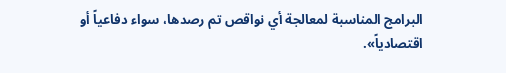البرامج المناسبة لمعالجة أي نواقص تم رصدها، سواء دفاعياً أو اقتصادياً».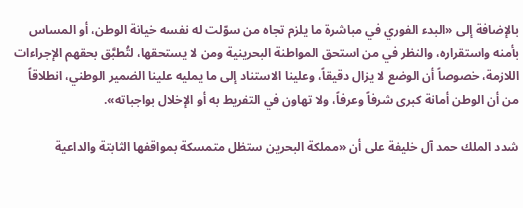بالإضافة إلى «البدء الفوري في مباشرة ما يلزم تجاه من سوّلت له نفسه خيانة الوطن، أو المساس بأمنه واستقراره، والنظر في من استحق المواطنة البحرينية ومن لا يستحقها، لتُطبَّق بحقهم الإجراءات اللازمة، خصوصاً أن الوضع لا يزال دقيقاً، وعلينا الاستناد إلى ما يمليه علينا الضمير الوطني، انطلاقاً من أن الوطن أمانة كبرى شرفاً وعرفاً، ولا تهاون في التفريط به أو الإخلال بواجباته».

شدد الملك حمد آل خليفة على أن «مملكة البحرين ستظل متمسكة بمواقفها الثابتة والداعية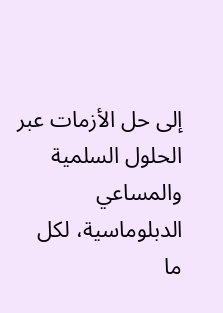إلى حل الأزمات عبر الحلول السلمية والمساعي الدبلوماسية، لكل ما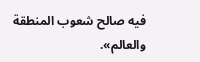فيه صالح شعوب المنطقة والعالم».